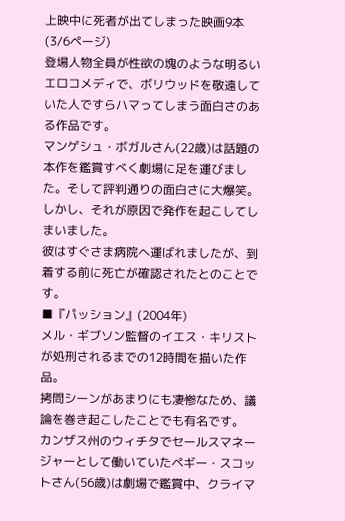上映中に死者が出てしまった映画9本 (3/6ページ)
登場人物全員が性欲の塊のような明るいエロコメディで、ボリウッドを敬遠していた人ですらハマってしまう面白さのある作品です。
マンゲシュ・ボガルさん(22歳)は話題の本作を鑑賞すべく劇場に足を運びました。そして評判通りの面白さに大爆笑。しかし、それが原因で発作を起こしてしまいました。
彼はすぐさま病院へ運ばれましたが、到着する前に死亡が確認されたとのことです。
■『パッション』(2004年)
メル・ギブソン監督のイエス・キリストが処刑されるまでの12時間を描いた作品。
拷問シーンがあまりにも凄惨なため、議論を巻き起こしたことでも有名です。
カンザス州のウィチタでセールスマネージャーとして働いていたペギー・スコットさん(56歳)は劇場で鑑賞中、クライマ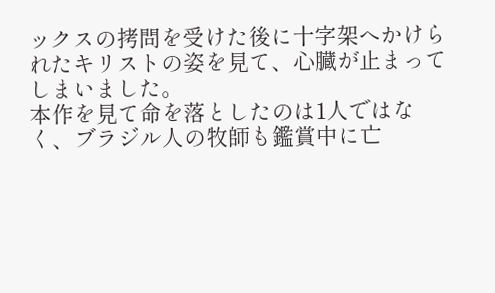ックスの拷問を受けた後に十字架へかけられたキリストの姿を見て、心臓が止まってしまいました。
本作を見て命を落としたのは1人ではなく、ブラジル人の牧師も鑑賞中に亡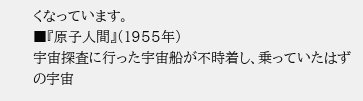くなっています。
■『原子人間』(1955年)
宇宙探査に行った宇宙船が不時着し、乗っていたはずの宇宙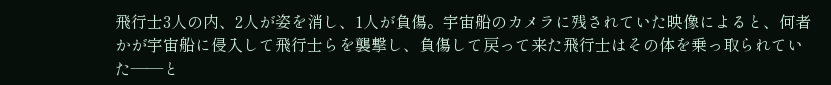飛行士3人の内、2人が姿を消し、1人が負傷。宇宙船のカメラに残されていた映像によると、何者かが宇宙船に侵入して飛行士らを襲撃し、負傷して戻って来た飛行士はその体を乗っ取られていた――と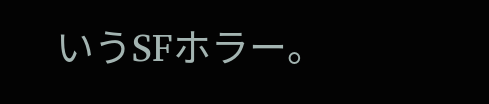いうSFホラー。